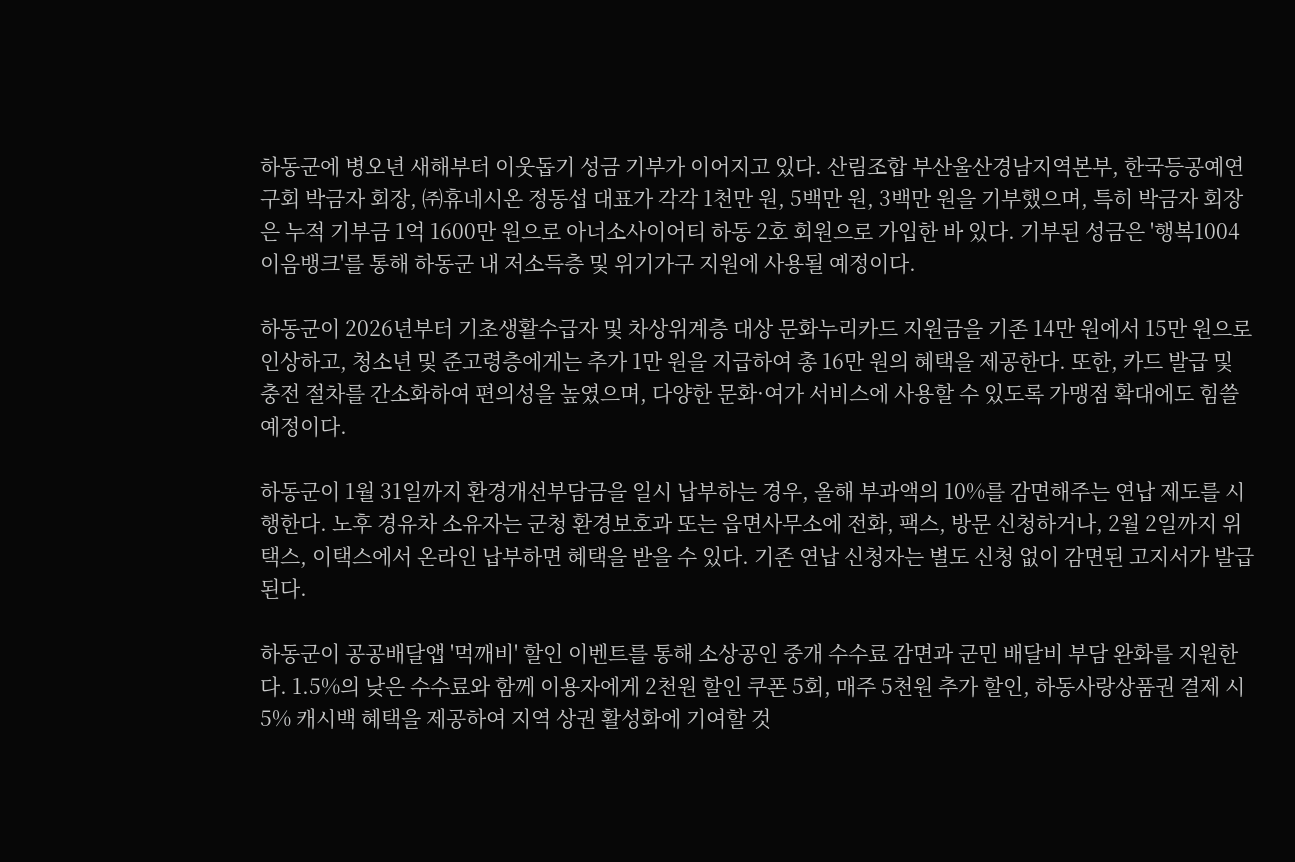하동군에 병오년 새해부터 이웃돕기 성금 기부가 이어지고 있다. 산림조합 부산울산경남지역본부, 한국등공예연구회 박금자 회장, ㈜휴네시온 정동섭 대표가 각각 1천만 원, 5백만 원, 3백만 원을 기부했으며, 특히 박금자 회장은 누적 기부금 1억 1600만 원으로 아너소사이어티 하동 2호 회원으로 가입한 바 있다. 기부된 성금은 '행복1004 이음뱅크'를 통해 하동군 내 저소득층 및 위기가구 지원에 사용될 예정이다.

하동군이 2026년부터 기초생활수급자 및 차상위계층 대상 문화누리카드 지원금을 기존 14만 원에서 15만 원으로 인상하고, 청소년 및 준고령층에게는 추가 1만 원을 지급하여 총 16만 원의 혜택을 제공한다. 또한, 카드 발급 및 충전 절차를 간소화하여 편의성을 높였으며, 다양한 문화·여가 서비스에 사용할 수 있도록 가맹점 확대에도 힘쓸 예정이다.

하동군이 1월 31일까지 환경개선부담금을 일시 납부하는 경우, 올해 부과액의 10%를 감면해주는 연납 제도를 시행한다. 노후 경유차 소유자는 군청 환경보호과 또는 읍면사무소에 전화, 팩스, 방문 신청하거나, 2월 2일까지 위택스, 이택스에서 온라인 납부하면 혜택을 받을 수 있다. 기존 연납 신청자는 별도 신청 없이 감면된 고지서가 발급된다.

하동군이 공공배달앱 '먹깨비' 할인 이벤트를 통해 소상공인 중개 수수료 감면과 군민 배달비 부담 완화를 지원한다. 1.5%의 낮은 수수료와 함께 이용자에게 2천원 할인 쿠폰 5회, 매주 5천원 추가 할인, 하동사랑상품권 결제 시 5% 캐시백 혜택을 제공하여 지역 상권 활성화에 기여할 것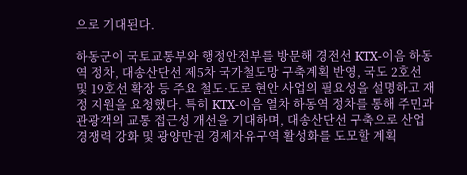으로 기대된다.

하동군이 국토교통부와 행정안전부를 방문해 경전선 KTX-이음 하동역 정차, 대송산단선 제5차 국가철도망 구축계획 반영, 국도 2호선 및 19호선 확장 등 주요 철도·도로 현안 사업의 필요성을 설명하고 재정 지원을 요청했다. 특히 KTX-이음 열차 하동역 정차를 통해 주민과 관광객의 교통 접근성 개선을 기대하며, 대송산단선 구축으로 산업 경쟁력 강화 및 광양만권 경제자유구역 활성화를 도모할 계획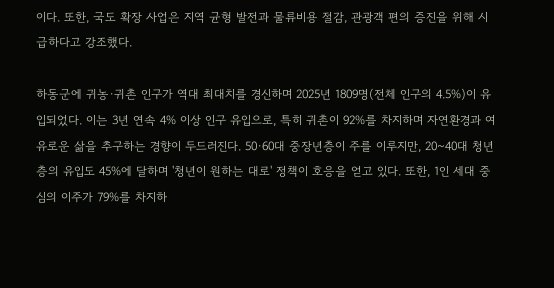이다. 또한, 국도 확장 사업은 지역 균형 발전과 물류비용 절감, 관광객 편의 증진을 위해 시급하다고 강조했다.

하동군에 귀농·귀촌 인구가 역대 최대치를 경신하며 2025년 1809명(전체 인구의 4.5%)이 유입되었다. 이는 3년 연속 4% 이상 인구 유입으로, 특히 귀촌이 92%를 차지하며 자연환경과 여유로운 삶을 추구하는 경향이 두드러진다. 50·60대 중장년층이 주를 이루지만, 20~40대 청년층의 유입도 45%에 달하며 '청년이 원하는 대로' 정책이 호응을 얻고 있다. 또한, 1인 세대 중심의 이주가 79%를 차지하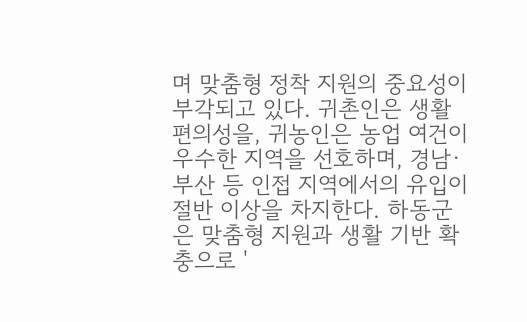며 맞춤형 정착 지원의 중요성이 부각되고 있다. 귀촌인은 생활 편의성을, 귀농인은 농업 여건이 우수한 지역을 선호하며, 경남·부산 등 인접 지역에서의 유입이 절반 이상을 차지한다. 하동군은 맞춤형 지원과 생활 기반 확충으로 '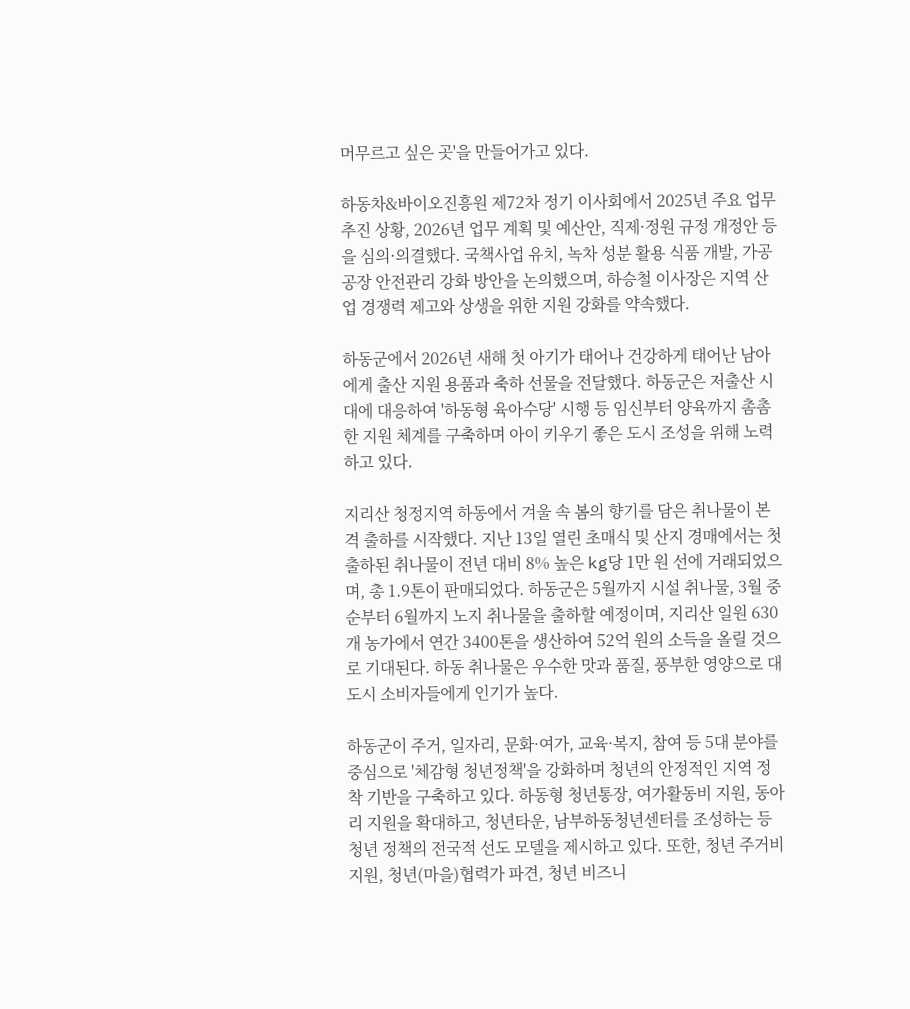머무르고 싶은 곳'을 만들어가고 있다.

하동차&바이오진흥원 제72차 정기 이사회에서 2025년 주요 업무 추진 상황, 2026년 업무 계획 및 예산안, 직제·정원 규정 개정안 등을 심의·의결했다. 국책사업 유치, 녹차 성분 활용 식품 개발, 가공공장 안전관리 강화 방안을 논의했으며, 하승철 이사장은 지역 산업 경쟁력 제고와 상생을 위한 지원 강화를 약속했다.

하동군에서 2026년 새해 첫 아기가 태어나 건강하게 태어난 남아에게 출산 지원 용품과 축하 선물을 전달했다. 하동군은 저출산 시대에 대응하여 '하동형 육아수당' 시행 등 임신부터 양육까지 촘촘한 지원 체계를 구축하며 아이 키우기 좋은 도시 조성을 위해 노력하고 있다.

지리산 청정지역 하동에서 겨울 속 봄의 향기를 담은 취나물이 본격 출하를 시작했다. 지난 13일 열린 초매식 및 산지 경매에서는 첫 출하된 취나물이 전년 대비 8% 높은 kg당 1만 원 선에 거래되었으며, 총 1.9톤이 판매되었다. 하동군은 5월까지 시설 취나물, 3월 중순부터 6월까지 노지 취나물을 출하할 예정이며, 지리산 일원 630개 농가에서 연간 3400톤을 생산하여 52억 원의 소득을 올릴 것으로 기대된다. 하동 취나물은 우수한 맛과 품질, 풍부한 영양으로 대도시 소비자들에게 인기가 높다.

하동군이 주거, 일자리, 문화·여가, 교육·복지, 참여 등 5대 분야를 중심으로 '체감형 청년정책'을 강화하며 청년의 안정적인 지역 정착 기반을 구축하고 있다. 하동형 청년통장, 여가활동비 지원, 동아리 지원을 확대하고, 청년타운, 남부하동청년센터를 조성하는 등 청년 정책의 전국적 선도 모델을 제시하고 있다. 또한, 청년 주거비 지원, 청년(마을)협력가 파견, 청년 비즈니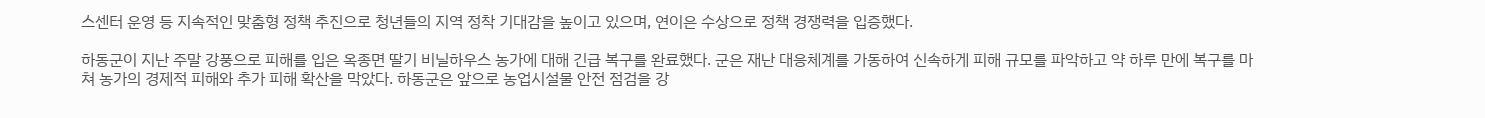스센터 운영 등 지속적인 맞춤형 정책 추진으로 청년들의 지역 정착 기대감을 높이고 있으며, 연이은 수상으로 정책 경쟁력을 입증했다.

하동군이 지난 주말 강풍으로 피해를 입은 옥종면 딸기 비닐하우스 농가에 대해 긴급 복구를 완료했다. 군은 재난 대응체계를 가동하여 신속하게 피해 규모를 파악하고 약 하루 만에 복구를 마쳐 농가의 경제적 피해와 추가 피해 확산을 막았다. 하동군은 앞으로 농업시설물 안전 점검을 강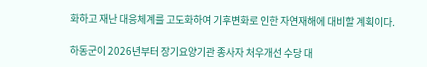화하고 재난 대응체계를 고도화하여 기후변화로 인한 자연재해에 대비할 계획이다.

하동군이 2026년부터 장기요양기관 종사자 처우개선 수당 대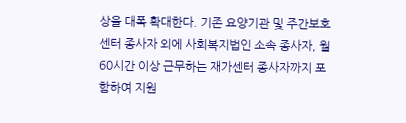상을 대폭 확대한다. 기존 요양기관 및 주간보호센터 종사자 외에 사회복지법인 소속 종사자, 월 60시간 이상 근무하는 재가센터 종사자까지 포함하여 지원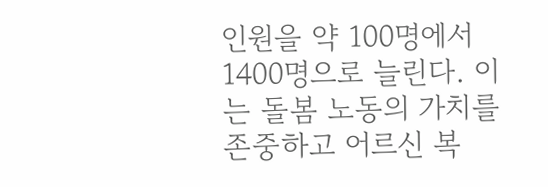인원을 약 100명에서 1400명으로 늘린다. 이는 돌봄 노동의 가치를 존중하고 어르신 복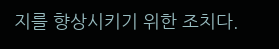지를 향상시키기 위한 조치다.